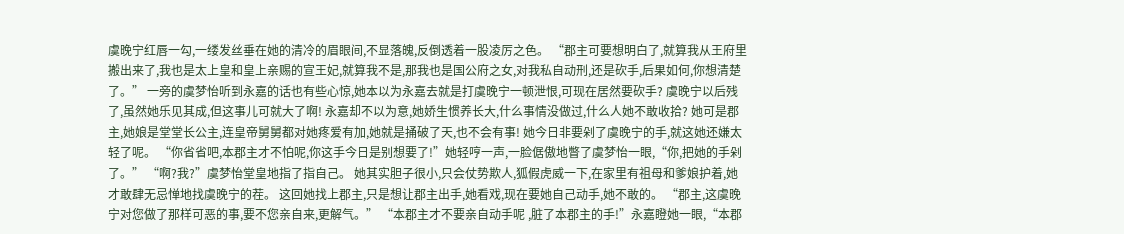虞晚宁红唇一勾,一缕发丝垂在她的清冷的眉眼间,不显落魄,反倒透着一股凌厉之色。 “郡主可要想明白了,就算我从王府里搬出来了,我也是太上皇和皇上亲赐的宣王妃,就算我不是,那我也是国公府之女,对我私自动刑,还是砍手,后果如何,你想清楚了。” 一旁的虞梦怡听到永嘉的话也有些心惊,她本以为永嘉去就是打虞晚宁一顿泄恨,可现在居然要砍手? 虞晚宁以后残了,虽然她乐见其成,但这事儿可就大了啊! 永嘉却不以为意,她娇生惯养长大,什么事情没做过,什么人她不敢收拾? 她可是郡主,她娘是堂堂长公主,连皇帝舅舅都对她疼爱有加,她就是捅破了天,也不会有事! 她今日非要剁了虞晚宁的手,就这她还嫌太轻了呢。 “你省省吧,本郡主才不怕呢,你这手今日是别想要了!”她轻哼一声,一脸倨傲地瞥了虞梦怡一眼,“你,把她的手剁了。” “啊?我?”虞梦怡堂皇地指了指自己。 她其实胆子很小,只会仗势欺人,狐假虎威一下,在家里有祖母和爹娘护着,她才敢肆无忌惮地找虞晚宁的茬。 这回她找上郡主,只是想让郡主出手,她看戏,现在要她自己动手,她不敢的。 “郡主,这虞晚宁对您做了那样可恶的事,要不您亲自来,更解气。” “本郡主才不要亲自动手呢 ,脏了本郡主的手!”永嘉瞪她一眼,“本郡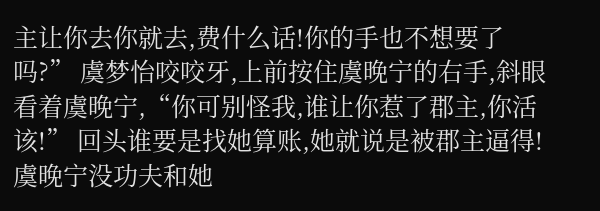主让你去你就去,费什么话!你的手也不想要了吗?” 虞梦怡咬咬牙,上前按住虞晚宁的右手,斜眼看着虞晚宁,“你可别怪我,谁让你惹了郡主,你活该!” 回头谁要是找她算账,她就说是被郡主逼得! 虞晚宁没功夫和她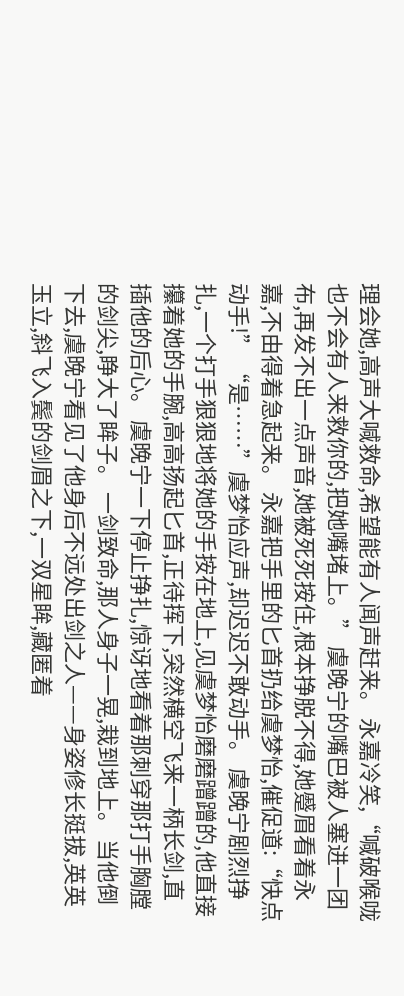理会她,高声大喊救命,希望能有人闻声赶来。 永嘉冷笑,“喊破喉咙也不会有人来救你的,把她嘴堵上。” 虞晚宁的嘴巴被人塞进一团布,再发不出一点声音,她被死死按住,根本挣脱不得,她蹙眉看着永嘉,不由得着急起来。 永嘉把手里的匕首扔给虞梦怡,催促道:“快点动手!” “是……”虞梦怡应声,却迟迟不敢动手。 虞晚宁剧烈挣扎,一个打手狠狠地将她的手按在地上,见虞梦怡磨磨蹭蹭的,他直接攥着她的手腕,高高扬起匕首,正待挥下,突然横空飞来一柄长剑,直插他的后心。 虞晚宁一下停止挣扎,惊讶地看着那刺穿那打手胸膛的剑尖,睁大了眸子。 一剑致命,那人身子一晃,栽到地上。 当他倒下去,虞晚宁看见了他身后不远处出剑之人——身姿修长挺拔,英英玉立,斜飞入鬓的剑眉之下,一双星眸,藏匿着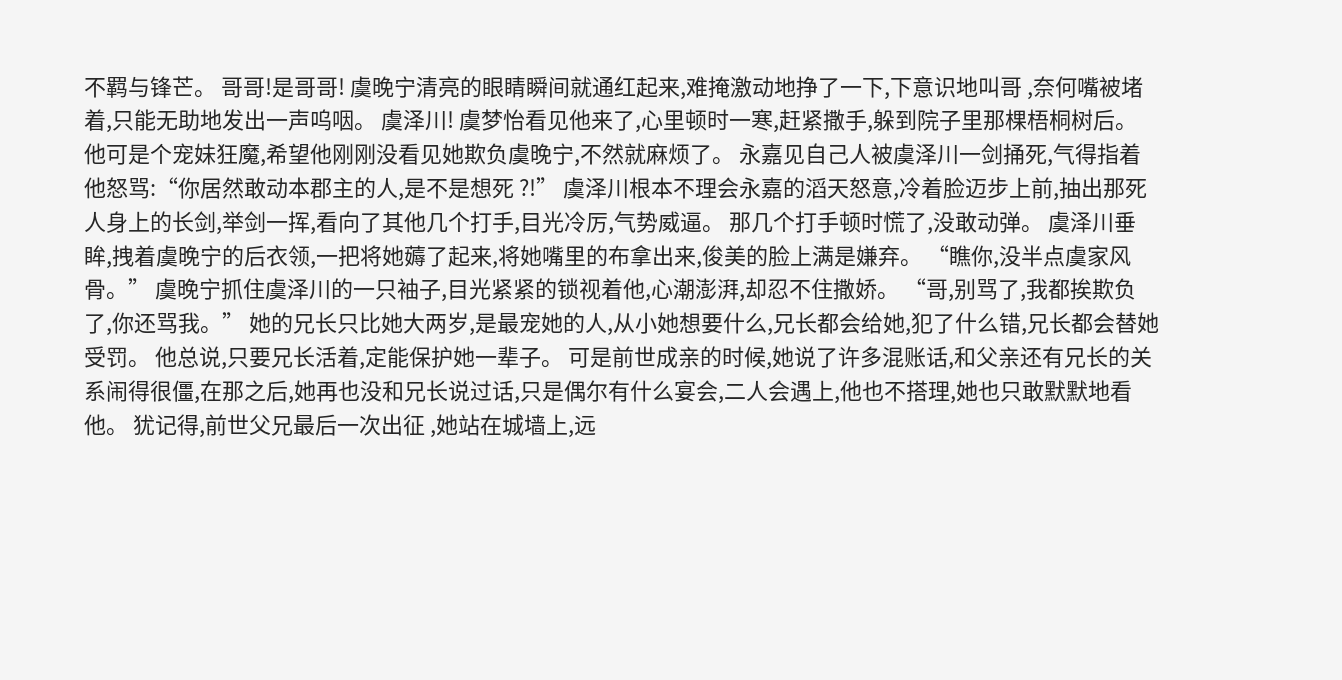不羁与锋芒。 哥哥!是哥哥! 虞晚宁清亮的眼睛瞬间就通红起来,难掩激动地挣了一下,下意识地叫哥 ,奈何嘴被堵着,只能无助地发出一声呜咽。 虞泽川! 虞梦怡看见他来了,心里顿时一寒,赶紧撒手,躲到院子里那棵梧桐树后。 他可是个宠妹狂魔,希望他刚刚没看见她欺负虞晚宁,不然就麻烦了。 永嘉见自己人被虞泽川一剑捅死,气得指着他怒骂:“你居然敢动本郡主的人,是不是想死 ?!” 虞泽川根本不理会永嘉的滔天怒意,冷着脸迈步上前,抽出那死人身上的长剑,举剑一挥,看向了其他几个打手,目光冷厉,气势威逼。 那几个打手顿时慌了,没敢动弹。 虞泽川垂眸,拽着虞晚宁的后衣领,一把将她薅了起来,将她嘴里的布拿出来,俊美的脸上满是嫌弃。 “瞧你,没半点虞家风骨。” 虞晚宁抓住虞泽川的一只袖子,目光紧紧的锁视着他,心潮澎湃,却忍不住撒娇。 “哥,别骂了,我都挨欺负了,你还骂我。” 她的兄长只比她大两岁,是最宠她的人,从小她想要什么,兄长都会给她,犯了什么错,兄长都会替她受罚。 他总说,只要兄长活着,定能保护她一辈子。 可是前世成亲的时候,她说了许多混账话,和父亲还有兄长的关系闹得很僵,在那之后,她再也没和兄长说过话,只是偶尔有什么宴会,二人会遇上,他也不搭理,她也只敢默默地看他。 犹记得,前世父兄最后一次出征 ,她站在城墙上,远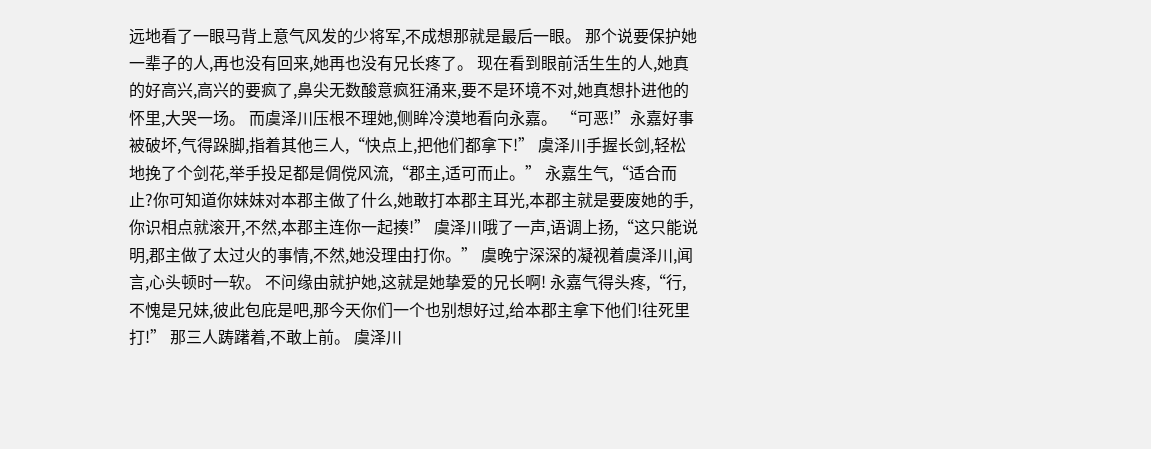远地看了一眼马背上意气风发的少将军,不成想那就是最后一眼。 那个说要保护她一辈子的人,再也没有回来,她再也没有兄长疼了。 现在看到眼前活生生的人,她真的好高兴,高兴的要疯了,鼻尖无数酸意疯狂涌来,要不是环境不对,她真想扑进他的怀里,大哭一场。 而虞泽川压根不理她,侧眸冷漠地看向永嘉。 “可恶!”永嘉好事被破坏,气得跺脚,指着其他三人,“快点上,把他们都拿下!” 虞泽川手握长剑,轻松地挽了个剑花,举手投足都是倜傥风流,“郡主,适可而止。” 永嘉生气,“适合而止?你可知道你妹妹对本郡主做了什么,她敢打本郡主耳光,本郡主就是要废她的手,你识相点就滚开,不然,本郡主连你一起揍!” 虞泽川哦了一声,语调上扬,“这只能说明,郡主做了太过火的事情,不然,她没理由打你。” 虞晚宁深深的凝视着虞泽川,闻言,心头顿时一软。 不问缘由就护她,这就是她挚爱的兄长啊! 永嘉气得头疼,“行,不愧是兄妹,彼此包庇是吧,那今天你们一个也别想好过,给本郡主拿下他们!往死里打!” 那三人踌躇着,不敢上前。 虞泽川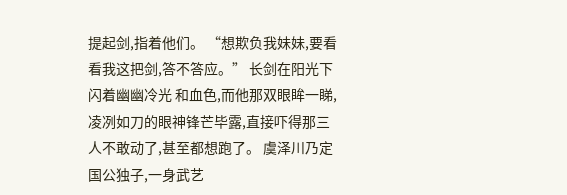提起剑,指着他们。 “想欺负我妹妹,要看看我这把剑,答不答应。” 长剑在阳光下闪着幽幽冷光 和血色,而他那双眼眸一睇,凌冽如刀的眼神锋芒毕露,直接吓得那三人不敢动了,甚至都想跑了。 虞泽川乃定国公独子,一身武艺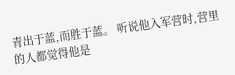青出于蓝,而胜于蓝。 听说他入军营时,营里的人都觉得他是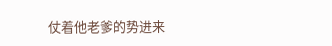仗着他老爹的势进来